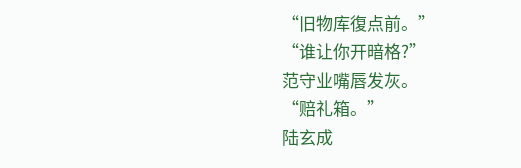“旧物库復点前。”
“谁让你开暗格?”
范守业嘴唇发灰。
“赔礼箱。”
陆玄成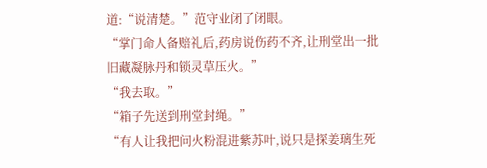道:“说清楚。”范守业闭了闭眼。
“掌门命人备赔礼后,药房说伤药不齐,让刑堂出一批旧藏凝脉丹和锁灵草压火。”
“我去取。”
“箱子先送到刑堂封绳。”
“有人让我把问火粉混进紫苏叶,说只是探姜璃生死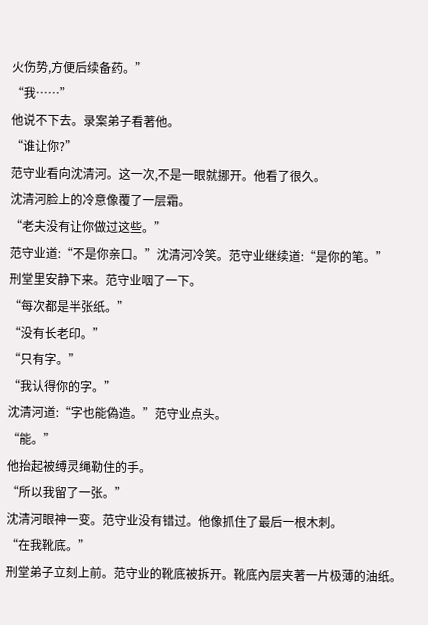火伤势,方便后续备药。”
“我……”
他说不下去。录案弟子看著他。
“谁让你?”
范守业看向沈清河。这一次,不是一眼就挪开。他看了很久。
沈清河脸上的冷意像覆了一层霜。
“老夫没有让你做过这些。”
范守业道:“不是你亲口。”沈清河冷笑。范守业继续道:“是你的笔。”
刑堂里安静下来。范守业咽了一下。
“每次都是半张纸。”
“没有长老印。”
“只有字。”
“我认得你的字。”
沈清河道:“字也能偽造。”范守业点头。
“能。”
他抬起被缚灵绳勒住的手。
“所以我留了一张。”
沈清河眼神一变。范守业没有错过。他像抓住了最后一根木刺。
“在我靴底。”
刑堂弟子立刻上前。范守业的靴底被拆开。靴底內层夹著一片极薄的油纸。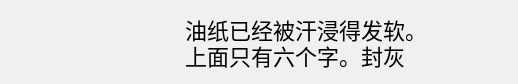油纸已经被汗浸得发软。上面只有六个字。封灰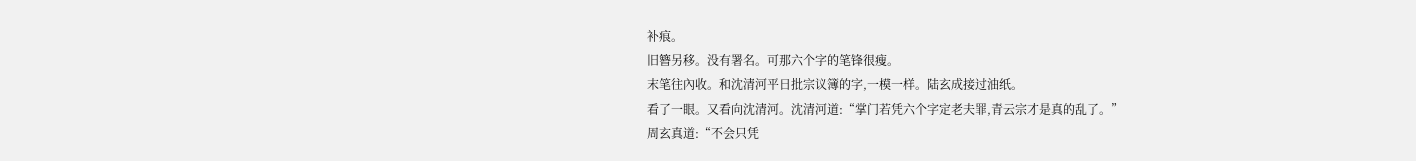补痕。
旧簪另移。没有署名。可那六个字的笔锋很瘦。
末笔往內收。和沈清河平日批宗议簿的字,一模一样。陆玄成接过油纸。
看了一眼。又看向沈清河。沈清河道:“掌门若凭六个字定老夫罪,青云宗才是真的乱了。”
周玄真道:“不会只凭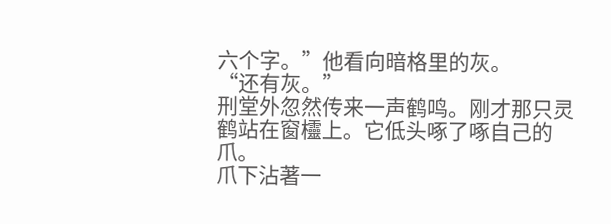六个字。”他看向暗格里的灰。
“还有灰。”
刑堂外忽然传来一声鹤鸣。刚才那只灵鹤站在窗欞上。它低头啄了啄自己的爪。
爪下沾著一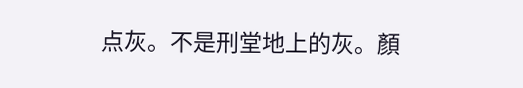点灰。不是刑堂地上的灰。顏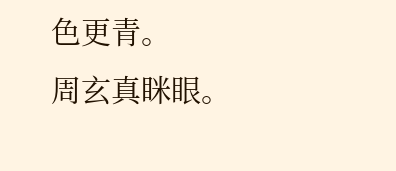色更青。
周玄真眯眼。